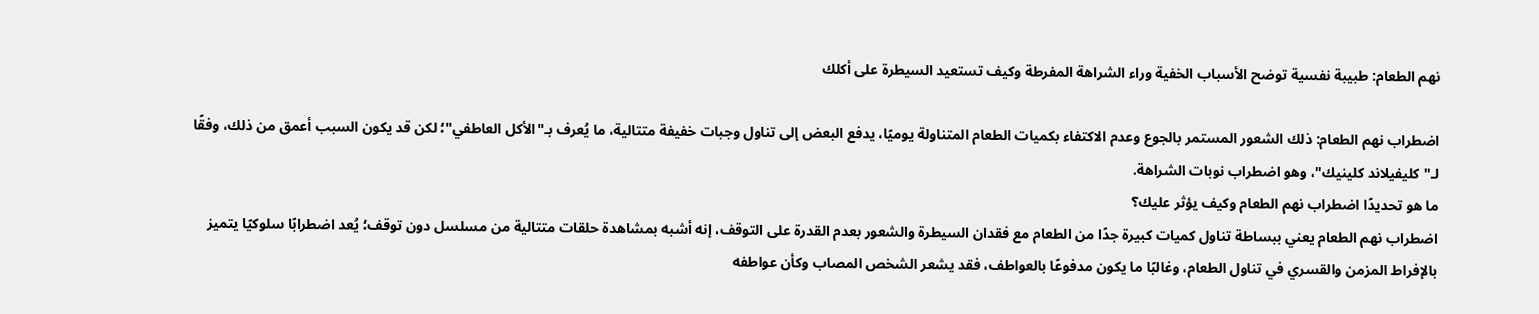نهم الطعام: طبيبة نفسية توضح الأسباب الخفية وراء الشراهة المفرطة وكيف تستعيد السيطرة على أكلك

اضطراب نهم الطعام: ذلك الشعور المستمر بالجوع وعدم الاكتفاء بكميات الطعام المتناولة يوميًا، يدفع البعض إلى تناول وجبات خفيفة متتالية، ما يُعرف بـ"الأكل العاطفي"؛ لكن قد يكون السبب أعمق من ذلك، وفقًا لـ"كليفيلاند كلينيك"، وهو اضطراب نوبات الشراهة.
ما هو تحديدًا اضطراب نهم الطعام وكيف يؤثر عليك؟
اضطراب نهم الطعام يعني ببساطة تناول كميات كبيرة جدًا من الطعام مع فقدان السيطرة والشعور بعدم القدرة على التوقف، إنه أشبه بمشاهدة حلقات متتالية من مسلسل دون توقف؛ يُعد اضطرابًا سلوكيًا يتميز بالإفراط المزمن والقسري في تناول الطعام، وغالبًا ما يكون مدفوعًا بالعواطف، فقد يشعر الشخص المصاب وكأن عواطفه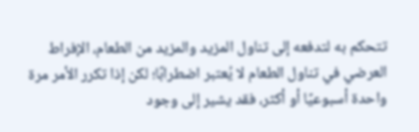تتحكم به لتدفعه إلى تناول المزيد والمزيد من الطعام، الإفراط العرضي في تناول الطعام لا يُعتبر اضطرابًا؛ لكن إذا تكرر الأمر مرة واحدة أسبوعيًا أو أكثر، فقد يشير إلى وجود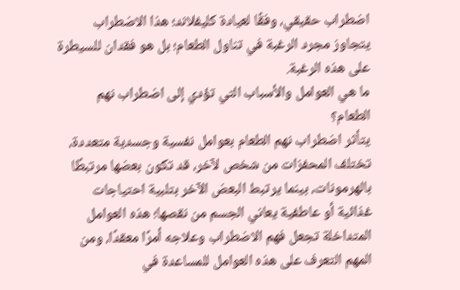اضطراب حقيقي، وفقًا لعيادة كليفلاند؛ هذا الاضطراب يتجاوز مجرد الرغبة في تناول الطعام؛ بل هو فقدان للسيطرة على هذه الرغبة.
ما هي العوامل والأسباب التي تؤدي إلى اضطراب نهم الطعام؟
يتأثر اضطراب نهم الطعام بعوامل نفسية وجسدية متعددة، تختلف المحفزات من شخص لآخر، قد تكون بعضها مرتبطًا بالهرمونات، بينما يرتبط البعض الآخر بتلبية احتياجات غذائية أو عاطفية يعاني الجسم من نقصها؛ هذه العوامل المتداخلة تجعل فهم الاضطراب وعلاجه أمرًا معقدًا، ومن المهم التعرف على هذه العوامل للمساعدة في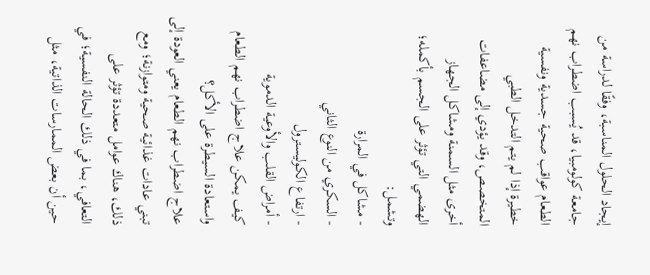إيجاد الحلول المناسبة، وفقًا لدراسة من جامعة كولومبيا، قد يُسبب اضطراب نهم الطعام عواقب صحية جسدية ونفسية خطيرة إذا لم يتم التدخل الطبي المتخصص، وقد يؤدي إلى مضاعفات أخرى مثل السمنة ومشاكل الجهاز الهضمي التي تؤثر على الجسم بأكمله؛ وتشمل:
- مشاكل في المرارة
- السكري من النوع الثاني
- ارتفاع الكوليسترول
- أمراض القلب والأوعية الدموية
كيف يمكن علاج اضطراب نهم الطعام واستعادة السيطرة على الأكل؟
علاج اضطراب نهم الطعام يعني العودة إلى تبني عادات غذائية صحية ومتوازنة؛ ومع ذلك، هناك عوامل متعددة تؤثر على التعافي، بما في ذلك الحالة النفسية؛ في حين أن بعض الممارسات الذاتية، مثل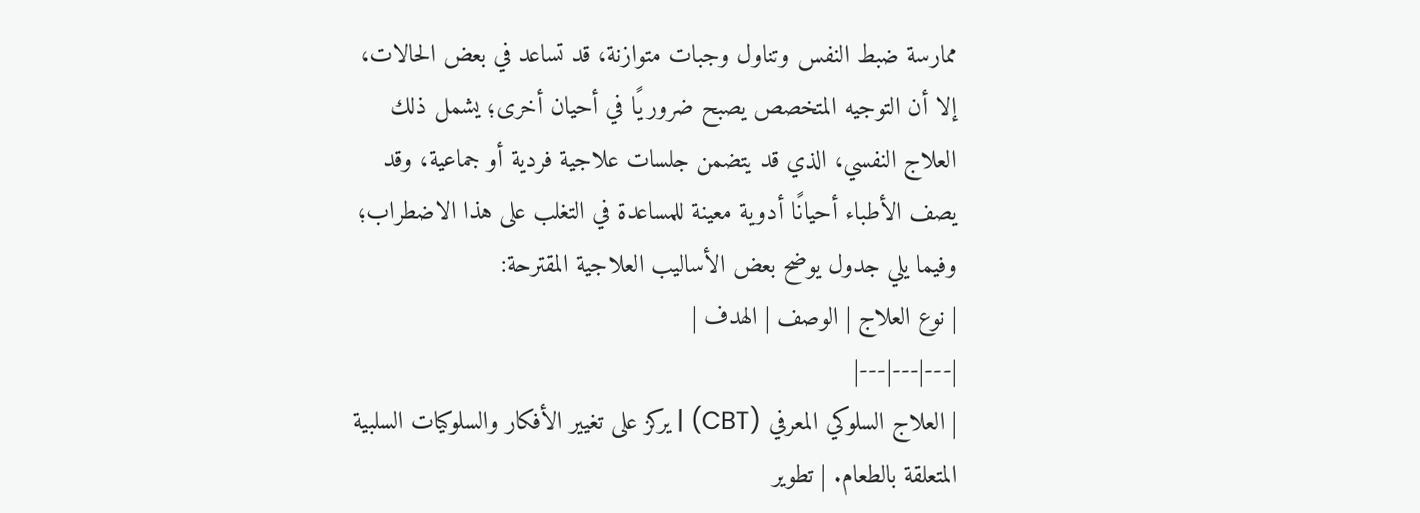ممارسة ضبط النفس وتناول وجبات متوازنة، قد تساعد في بعض الحالات، إلا أن التوجيه المتخصص يصبح ضروريًا في أحيان أخرى؛ يشمل ذلك العلاج النفسي، الذي قد يتضمن جلسات علاجية فردية أو جماعية، وقد يصف الأطباء أحيانًا أدوية معينة للمساعدة في التغلب على هذا الاضطراب؛ وفيما يلي جدول يوضح بعض الأساليب العلاجية المقترحة:
| نوع العلاج | الوصف | الهدف |
|---|---|---|
| العلاج السلوكي المعرفي (CBT) | يركز على تغيير الأفكار والسلوكيات السلبية المتعلقة بالطعام. | تطوير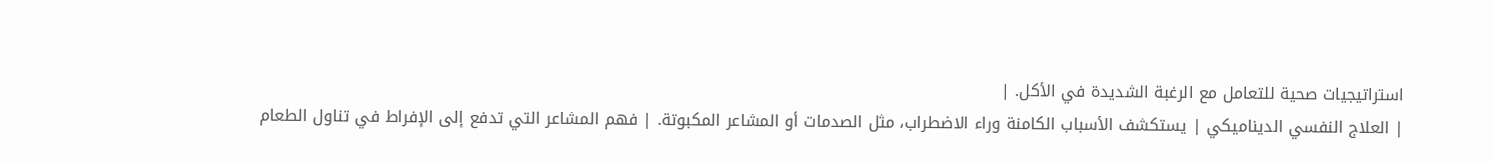استراتيجيات صحية للتعامل مع الرغبة الشديدة في الأكل. |
| العلاج النفسي الديناميكي | يستكشف الأسباب الكامنة وراء الاضطراب، مثل الصدمات أو المشاعر المكبوتة. | فهم المشاعر التي تدفع إلى الإفراط في تناول الطعام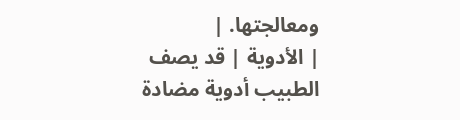ومعالجتها. |
| الأدوية | قد يصف الطبيب أدوية مضادة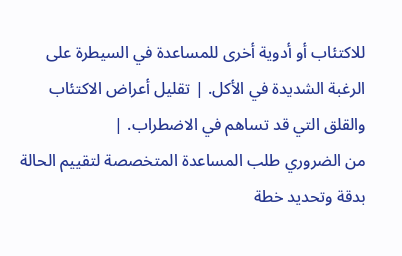للاكتئاب أو أدوية أخرى للمساعدة في السيطرة على الرغبة الشديدة في الأكل. | تقليل أعراض الاكتئاب والقلق التي قد تساهم في الاضطراب. |
من الضروري طلب المساعدة المتخصصة لتقييم الحالة بدقة وتحديد خطة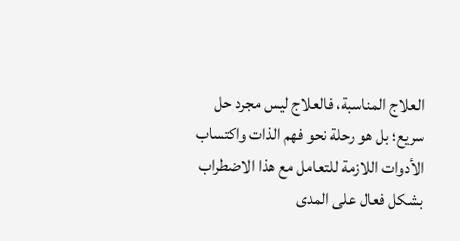العلاج المناسبة، فالعلاج ليس مجرد حل سريع؛ بل هو رحلة نحو فهم الذات واكتساب الأدوات اللازمة للتعامل مع هذا الاضطراب بشكل فعال على المدى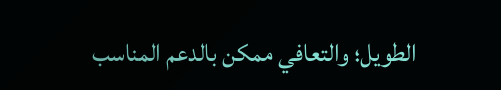الطويل؛ والتعافي ممكن بالدعم المناسب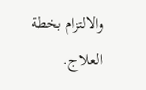والالتزام بخطة العلاج.